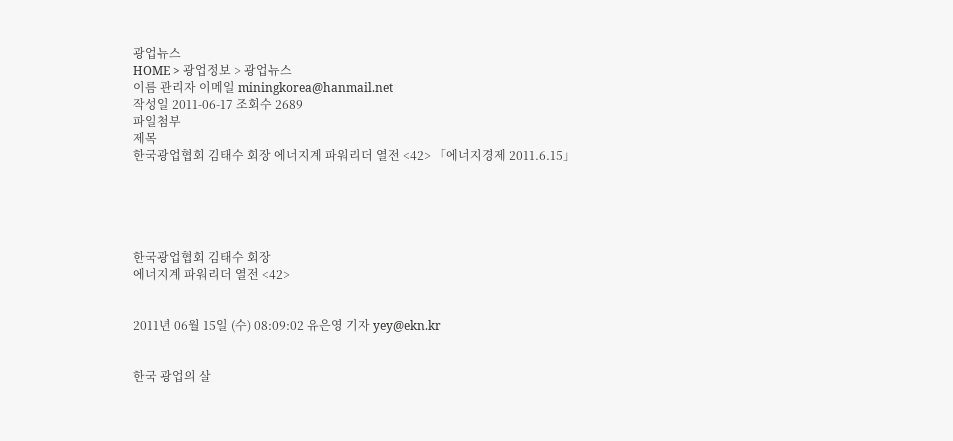광업뉴스
HOME > 광업정보 > 광업뉴스
이름 관리자 이메일 miningkorea@hanmail.net
작성일 2011-06-17 조회수 2689
파일첨부
제목
한국광업협회 김태수 회장 에너지계 파워리더 열전 <42> 「에너지경제 2011.6.15」





한국광업협회 김태수 회장
에너지계 파워리더 열전 <42>


2011년 06월 15일 (수) 08:09:02 유은영 기자 yey@ekn.kr


한국 광업의 살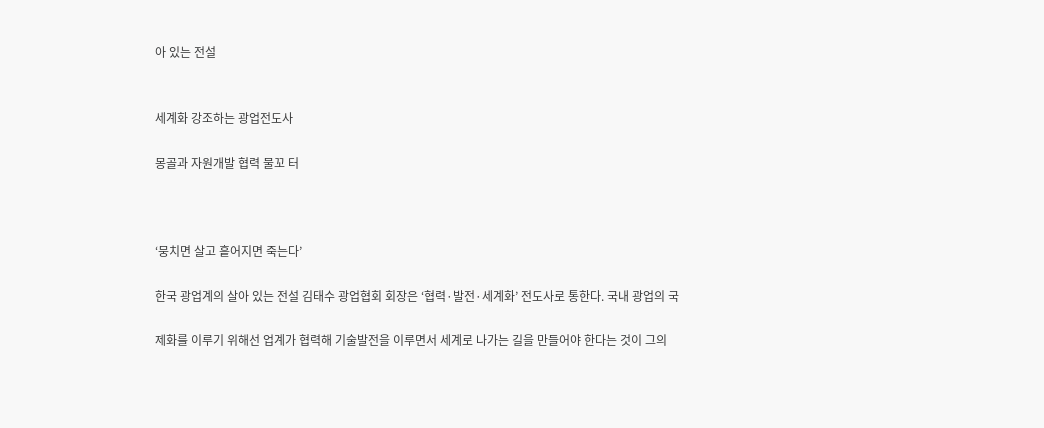아 있는 전설


세계화 강조하는 광업전도사

몽골과 자원개발 협력 물꼬 터



‘뭉치면 살고 흩어지면 죽는다’

한국 광업계의 살아 있는 전설 김태수 광업협회 회장은 ‘협력·발전·세계화’ 전도사로 통한다. 국내 광업의 국

제화를 이루기 위해선 업계가 협력해 기술발전을 이루면서 세계로 나가는 길을 만들어야 한다는 것이 그의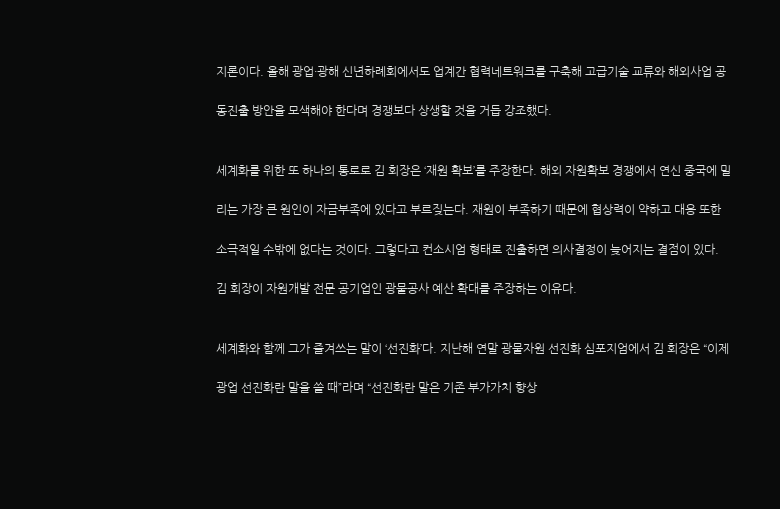지론이다. 올해 광업·광해 신년하례회에서도 업계간 협력네트워크를 구축해 고급기술 교류와 해외사업 공

동진출 방안을 모색해야 한다며 경쟁보다 상생할 것을 거듭 강조했다.


세계화를 위한 또 하나의 통로로 김 회장은 ‘재원 확보’를 주장한다. 해외 자원확보 경쟁에서 연신 중국에 밀

리는 가장 큰 원인이 자금부족에 있다고 부르짖는다. 재원이 부족하기 때문에 협상력이 약하고 대응 또한

소극적일 수밖에 없다는 것이다. 그렇다고 컨소시엄 형태로 진출하면 의사결정이 늦어지는 결점이 있다.

김 회장이 자원개발 전문 공기업인 광물공사 예산 확대를 주장하는 이유다.


세계화와 함께 그가 즐겨쓰는 말이 ‘선진화’다. 지난해 연말 광물자원 선진화 심포지엄에서 김 회장은 “이제

광업 선진화란 말을 쓸 때”라며 “선진화란 말은 기존 부가가치 향상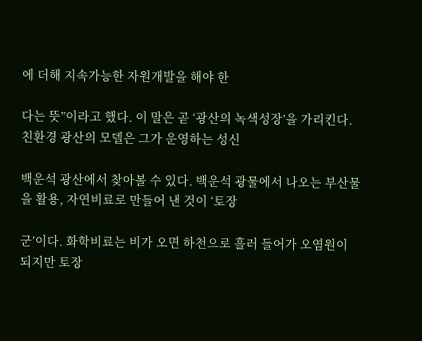에 더해 지속가능한 자원개발을 해야 한

다는 뜻”이라고 했다. 이 말은 곧 ‘광산의 녹색성장’을 가리킨다. 친환경 광산의 모델은 그가 운영하는 성신

백운석 광산에서 찾아볼 수 있다. 백운석 광물에서 나오는 부산물을 활용, 자연비료로 만들어 낸 것이 ‘토장

군’이다. 화학비료는 비가 오면 하천으로 흘러 들어가 오염원이 되지만 토장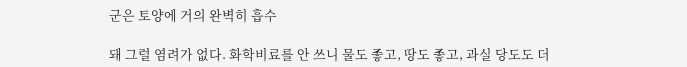군은 토양에 거의 완벽히 흡수

돼 그럴 염려가 없다. 화학비료를 안 쓰니 물도 좋고, 땅도 좋고, 과실 당도도 더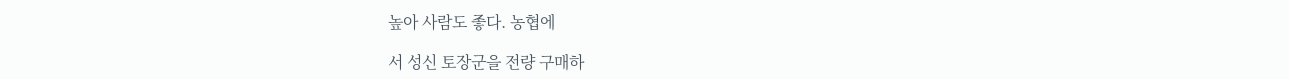높아 사람도 좋다. 농협에

서 성신 토장군을 전량 구매하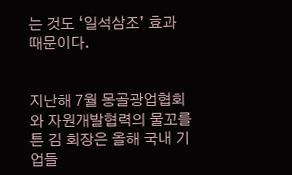는 것도 ‘일석삼조’ 효과 때문이다.


지난해 7월 몽골광업협회와 자원개발협력의 물꼬를 튼 김 회장은 올해 국내 기업들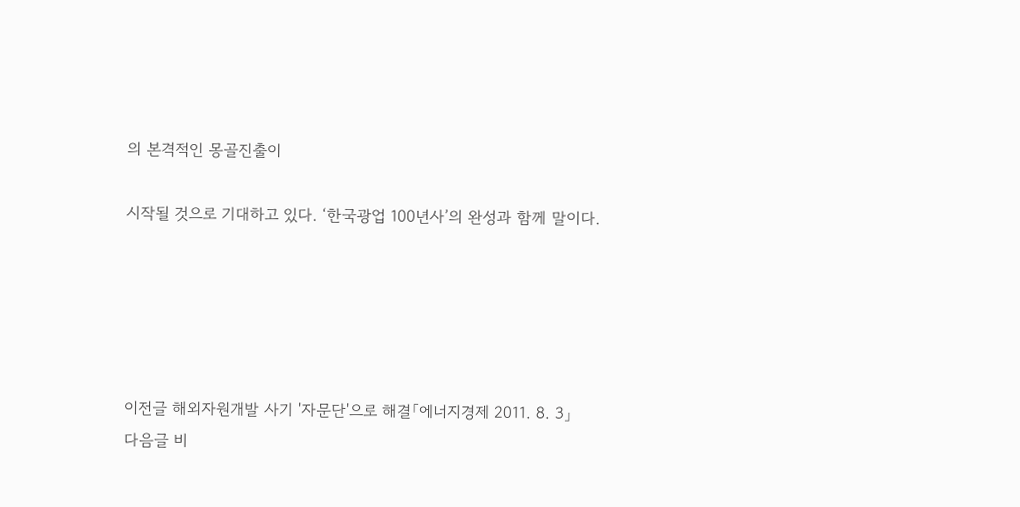의 본격적인 몽골진출이

시작될 것으로 기대하고 있다. ‘한국광업 100년사’의 완성과 함께 말이다.





이전글 해외자원개발 사기 '자문단'으로 해결「에너지경제 2011. 8. 3」
다음글 비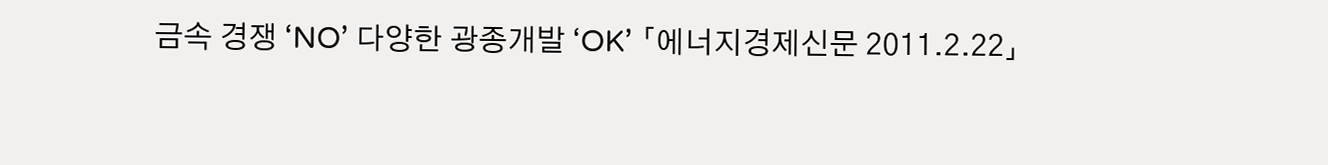금속 경쟁 ‘NO’ 다양한 광종개발 ‘OK’ 「에너지경제신문 2011.2.22」